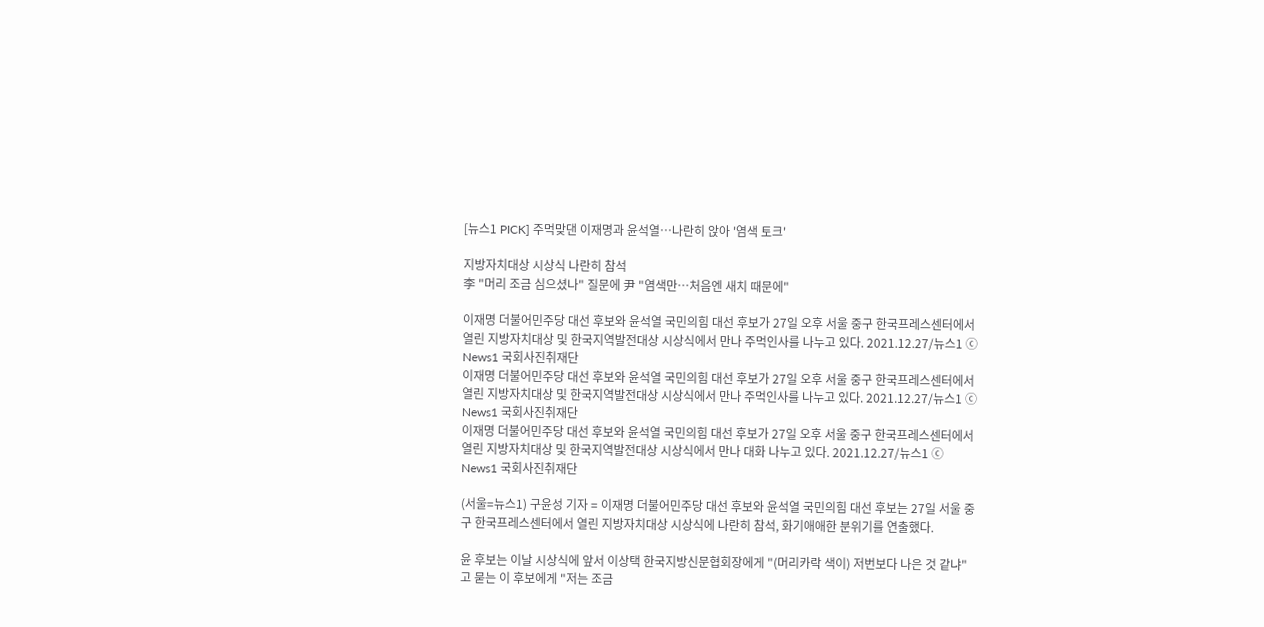[뉴스1 PICK] 주먹맞댄 이재명과 윤석열…나란히 앉아 '염색 토크'

지방자치대상 시상식 나란히 참석
李 "머리 조금 심으셨나" 질문에 尹 "염색만…처음엔 새치 때문에"

이재명 더불어민주당 대선 후보와 윤석열 국민의힘 대선 후보가 27일 오후 서울 중구 한국프레스센터에서 열린 지방자치대상 및 한국지역발전대상 시상식에서 만나 주먹인사를 나누고 있다. 2021.12.27/뉴스1 ⓒ News1 국회사진취재단
이재명 더불어민주당 대선 후보와 윤석열 국민의힘 대선 후보가 27일 오후 서울 중구 한국프레스센터에서 열린 지방자치대상 및 한국지역발전대상 시상식에서 만나 주먹인사를 나누고 있다. 2021.12.27/뉴스1 ⓒ News1 국회사진취재단
이재명 더불어민주당 대선 후보와 윤석열 국민의힘 대선 후보가 27일 오후 서울 중구 한국프레스센터에서 열린 지방자치대상 및 한국지역발전대상 시상식에서 만나 대화 나누고 있다. 2021.12.27/뉴스1 ⓒ News1 국회사진취재단

(서울=뉴스1) 구윤성 기자 = 이재명 더불어민주당 대선 후보와 윤석열 국민의힘 대선 후보는 27일 서울 중구 한국프레스센터에서 열린 지방자치대상 시상식에 나란히 참석, 화기애애한 분위기를 연출했다.

윤 후보는 이날 시상식에 앞서 이상택 한국지방신문협회장에게 "(머리카락 색이) 저번보다 나은 것 같냐"고 묻는 이 후보에게 "저는 조금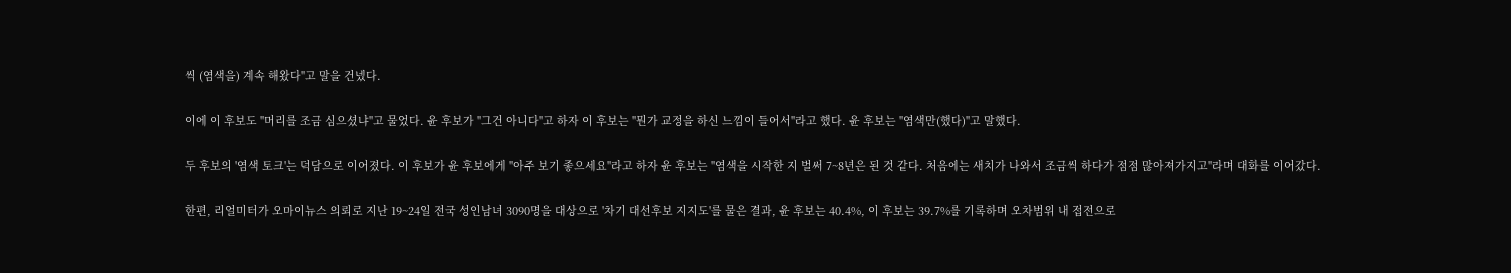씩 (염색을) 계속 해왔다"고 말을 건넸다.

이에 이 후보도 "머리를 조금 심으셨냐"고 물었다. 윤 후보가 "그건 아니다"고 하자 이 후보는 "뭔가 교정을 하신 느낌이 들어서"라고 했다. 윤 후보는 "염색만(했다)"고 말했다.

두 후보의 '염색 토크'는 덕담으로 이어졌다. 이 후보가 윤 후보에게 "아주 보기 좋으세요"라고 하자 윤 후보는 "염색을 시작한 지 벌써 7~8년은 된 것 같다. 처음에는 새치가 나와서 조금씩 하다가 점점 많아져가지고"라며 대화를 이어갔다.

한편, 리얼미터가 오마이뉴스 의뢰로 지난 19~24일 전국 성인남녀 3090명을 대상으로 '차기 대선후보 지지도'를 물은 결과, 윤 후보는 40.4%, 이 후보는 39.7%를 기록하며 오차범위 내 접전으로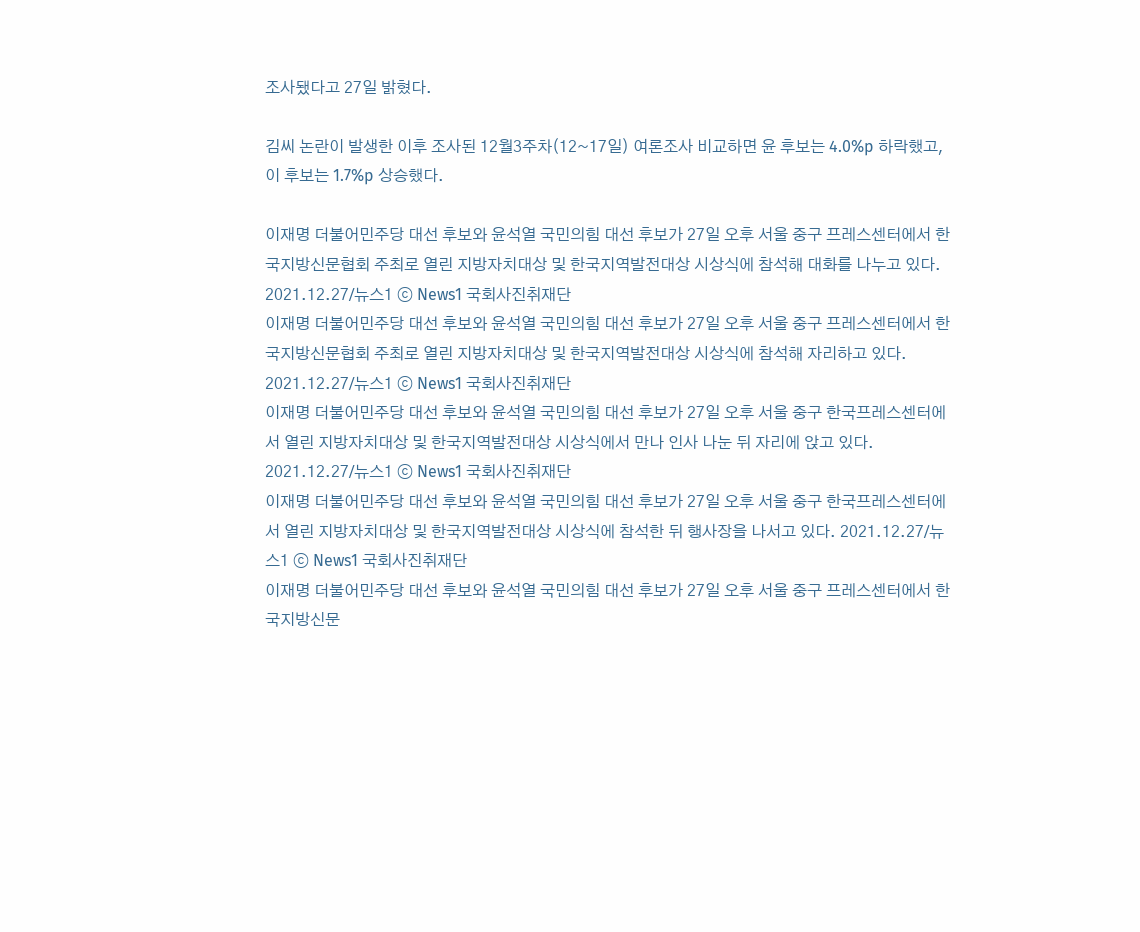조사됐다고 27일 밝혔다.

김씨 논란이 발생한 이후 조사된 12월3주차(12~17일) 여론조사 비교하면 윤 후보는 4.0%p 하락했고, 이 후보는 1.7%p 상승했다.

이재명 더불어민주당 대선 후보와 윤석열 국민의힘 대선 후보가 27일 오후 서울 중구 프레스센터에서 한국지방신문협회 주최로 열린 지방자치대상 및 한국지역발전대상 시상식에 참석해 대화를 나누고 있다. 2021.12.27/뉴스1 ⓒ News1 국회사진취재단
이재명 더불어민주당 대선 후보와 윤석열 국민의힘 대선 후보가 27일 오후 서울 중구 프레스센터에서 한국지방신문협회 주최로 열린 지방자치대상 및 한국지역발전대상 시상식에 참석해 자리하고 있다. 2021.12.27/뉴스1 ⓒ News1 국회사진취재단
이재명 더불어민주당 대선 후보와 윤석열 국민의힘 대선 후보가 27일 오후 서울 중구 한국프레스센터에서 열린 지방자치대상 및 한국지역발전대상 시상식에서 만나 인사 나눈 뒤 자리에 앉고 있다. 2021.12.27/뉴스1 ⓒ News1 국회사진취재단
이재명 더불어민주당 대선 후보와 윤석열 국민의힘 대선 후보가 27일 오후 서울 중구 한국프레스센터에서 열린 지방자치대상 및 한국지역발전대상 시상식에 참석한 뒤 행사장을 나서고 있다. 2021.12.27/뉴스1 ⓒ News1 국회사진취재단
이재명 더불어민주당 대선 후보와 윤석열 국민의힘 대선 후보가 27일 오후 서울 중구 프레스센터에서 한국지방신문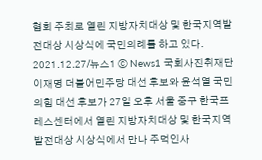협회 주최로 열린 지방자치대상 및 한국지역발전대상 시상식에 국민의례를 하고 있다. 2021.12.27/뉴스1 ⓒ News1 국회사진취재단
이재명 더불어민주당 대선 후보와 윤석열 국민의힘 대선 후보가 27일 오후 서울 중구 한국프레스센터에서 열린 지방자치대상 및 한국지역발전대상 시상식에서 만나 주먹인사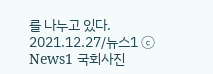를 나누고 있다. 2021.12.27/뉴스1 ⓒ News1 국회사진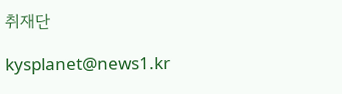취재단

kysplanet@news1.kr